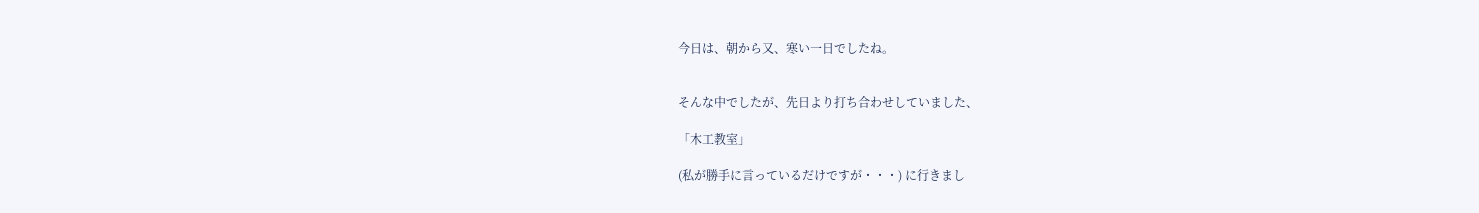今日は、朝から又、寒い一日でしたね。


そんな中でしたが、先日より打ち合わせしていました、

「木工教室」

(私が勝手に言っているだけですが・・・) に行きまし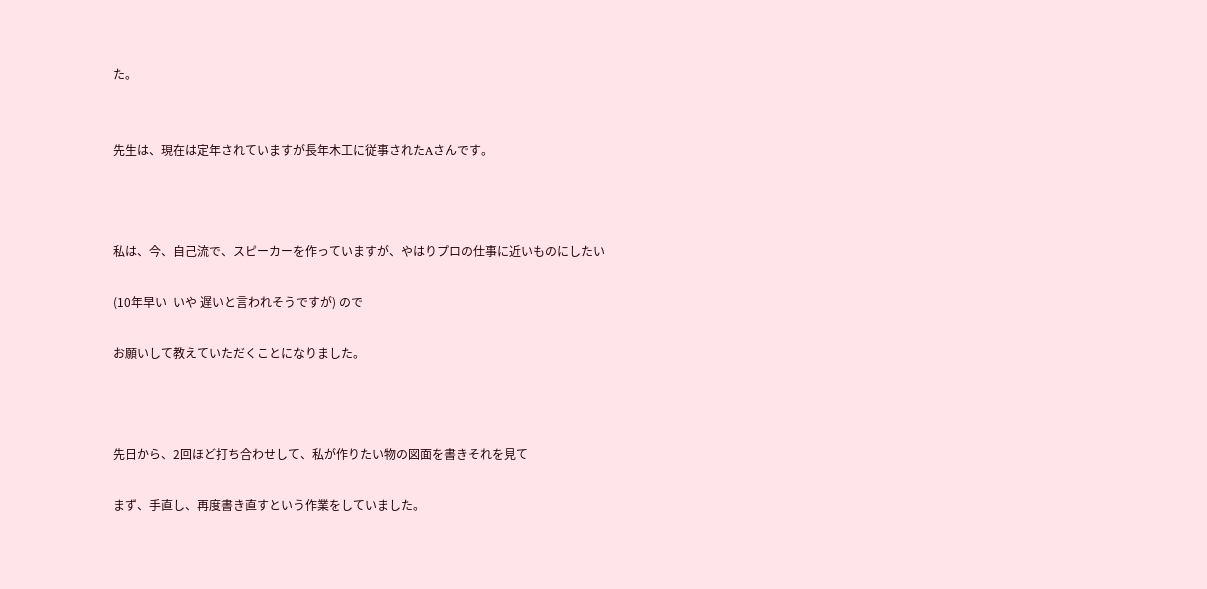た。


先生は、現在は定年されていますが長年木工に従事されたAさんです。



私は、今、自己流で、スピーカーを作っていますが、やはりプロの仕事に近いものにしたい

(10年早い  いや 遅いと言われそうですが) ので

お願いして教えていただくことになりました。



先日から、2回ほど打ち合わせして、私が作りたい物の図面を書きそれを見て

まず、手直し、再度書き直すという作業をしていました。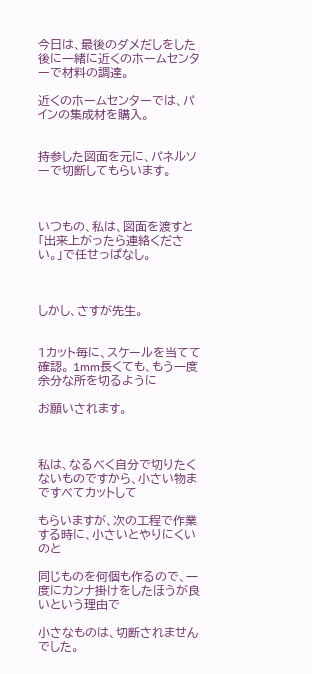今日は、最後のダメだしをした後に一緒に近くのホームセンターで材料の調達。

近くのホームセンターでは、パインの集成材を購入。


持参した図面を元に、パネルソーで切断してもらいます。



いつもの、私は、図面を渡すと「出来上がったら連絡ください。」で任せっぱなし。



しかし、さすが先生。


1カット毎に、スケールを当てて確認。 1mm長くても、もう一度余分な所を切るように

お願いされます。



私は、なるべく自分で切りたくないものですから、小さい物まですべてカットして

もらいますが、次の工程で作業する時に、小さいとやりにくいのと

同じものを何個も作るので、一度にカンナ掛けをしたほうが良いという理由で

小さなものは、切断されませんでした。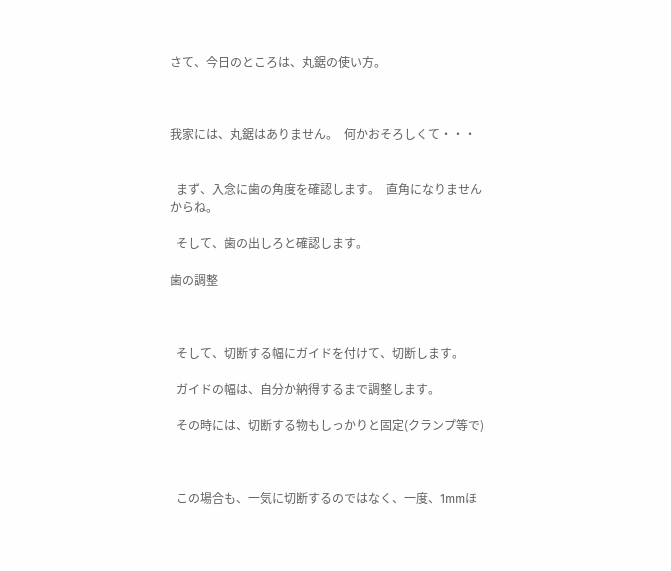さて、今日のところは、丸鋸の使い方。



我家には、丸鋸はありません。  何かおそろしくて・・・


  まず、入念に歯の角度を確認します。  直角になりませんからね。

  そして、歯の出しろと確認します。

歯の調整



  そして、切断する幅にガイドを付けて、切断します。

  ガイドの幅は、自分か納得するまで調整します。

  その時には、切断する物もしっかりと固定(クランプ等で)



  この場合も、一気に切断するのではなく、一度、1mmほ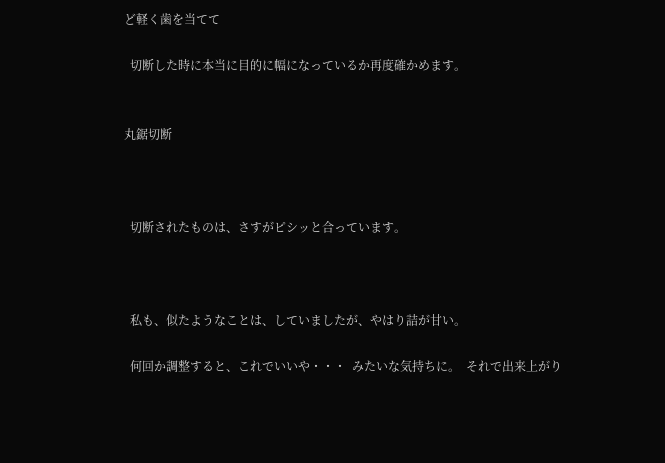ど軽く歯を当てて

  切断した時に本当に目的に幅になっているか再度確かめます。


丸鋸切断



  切断されたものは、さすがピシッと合っています。



  私も、似たようなことは、していましたが、やはり詰が甘い。

  何回か調整すると、これでいいや・・・  みたいな気持ちに。  それで出来上がり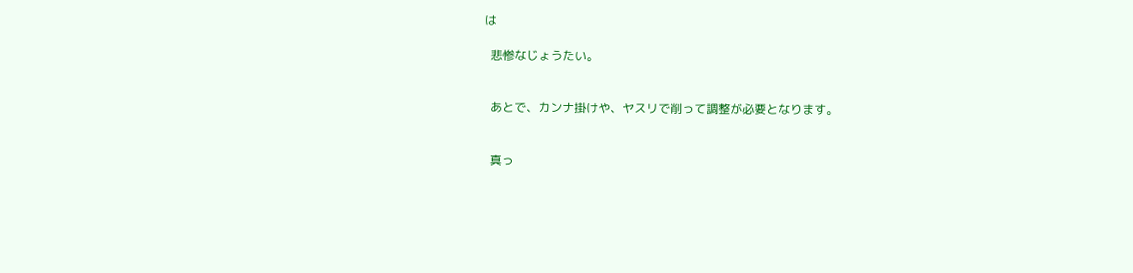は

  悲惨なじょうたい。


  あとで、カンナ掛けや、ヤスリで削って調整が必要となります。


  真っ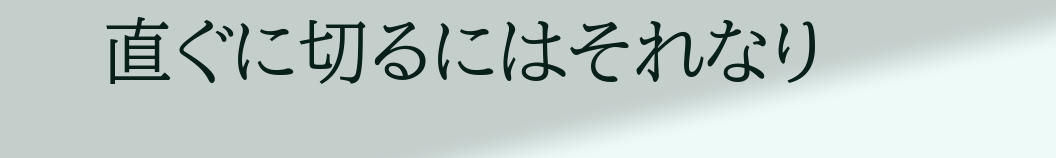直ぐに切るにはそれなり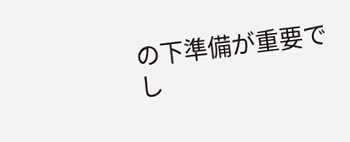の下準備が重要でし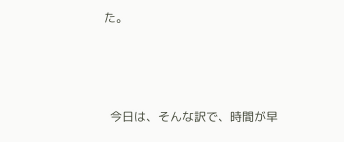た。



  今日は、そんな訳で、時間が早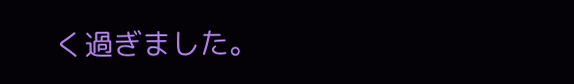く過ぎました。